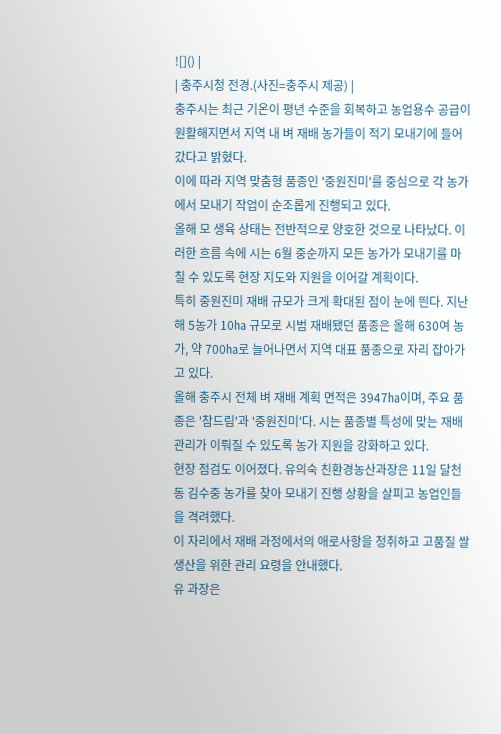![]() |
| 충주시청 전경.(사진=충주시 제공) |
충주시는 최근 기온이 평년 수준을 회복하고 농업용수 공급이 원활해지면서 지역 내 벼 재배 농가들이 적기 모내기에 들어갔다고 밝혔다.
이에 따라 지역 맞춤형 품종인 '중원진미'를 중심으로 각 농가에서 모내기 작업이 순조롭게 진행되고 있다.
올해 모 생육 상태는 전반적으로 양호한 것으로 나타났다. 이러한 흐름 속에 시는 6월 중순까지 모든 농가가 모내기를 마칠 수 있도록 현장 지도와 지원을 이어갈 계획이다.
특히 중원진미 재배 규모가 크게 확대된 점이 눈에 띈다. 지난해 5농가 10㏊ 규모로 시범 재배됐던 품종은 올해 630여 농가, 약 700㏊로 늘어나면서 지역 대표 품종으로 자리 잡아가고 있다.
올해 충주시 전체 벼 재배 계획 면적은 3947㏊이며, 주요 품종은 '참드림'과 '중원진미'다. 시는 품종별 특성에 맞는 재배 관리가 이뤄질 수 있도록 농가 지원을 강화하고 있다.
현장 점검도 이어졌다. 유의숙 친환경농산과장은 11일 달천동 김수중 농가를 찾아 모내기 진행 상황을 살피고 농업인들을 격려했다.
이 자리에서 재배 과정에서의 애로사항을 청취하고 고품질 쌀 생산을 위한 관리 요령을 안내했다.
유 과장은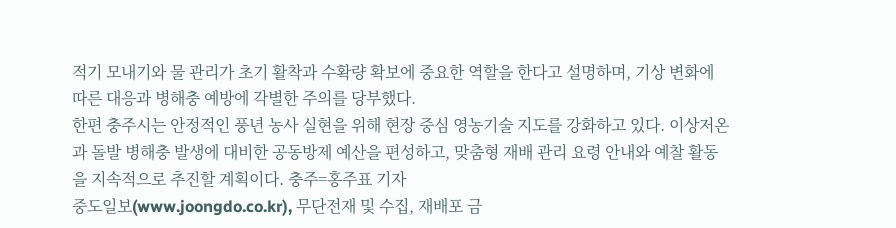적기 모내기와 물 관리가 초기 활착과 수확량 확보에 중요한 역할을 한다고 설명하며, 기상 변화에 따른 대응과 병해충 예방에 각별한 주의를 당부했다.
한편 충주시는 안정적인 풍년 농사 실현을 위해 현장 중심 영농기술 지도를 강화하고 있다. 이상저온과 돌발 병해충 발생에 대비한 공동방제 예산을 편성하고, 맞춤형 재배 관리 요령 안내와 예찰 활동을 지속적으로 추진할 계획이다. 충주=홍주표 기자
중도일보(www.joongdo.co.kr), 무단전재 및 수집, 재배포 금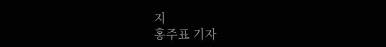지
홍주표 기자